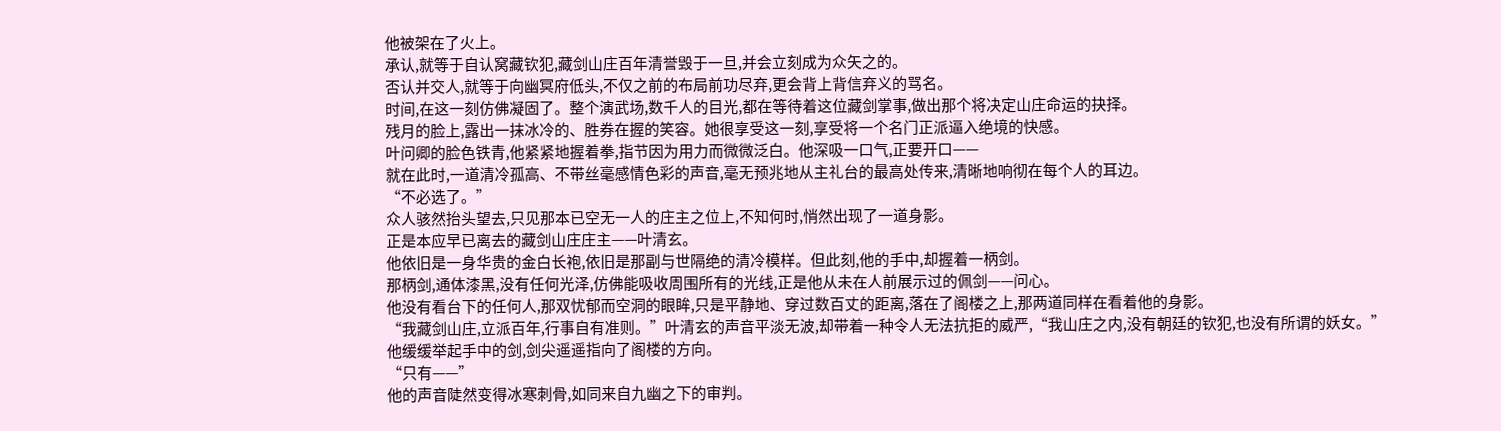他被架在了火上。
承认,就等于自认窝藏钦犯,藏剑山庄百年清誉毁于一旦,并会立刻成为众矢之的。
否认并交人,就等于向幽冥府低头,不仅之前的布局前功尽弃,更会背上背信弃义的骂名。
时间,在这一刻仿佛凝固了。整个演武场,数千人的目光,都在等待着这位藏剑掌事,做出那个将决定山庄命运的抉择。
残月的脸上,露出一抹冰冷的、胜券在握的笑容。她很享受这一刻,享受将一个名门正派逼入绝境的快感。
叶问卿的脸色铁青,他紧紧地握着拳,指节因为用力而微微泛白。他深吸一口气,正要开口——
就在此时,一道清冷孤高、不带丝毫感情色彩的声音,毫无预兆地从主礼台的最高处传来,清晰地响彻在每个人的耳边。
“不必选了。”
众人骇然抬头望去,只见那本已空无一人的庄主之位上,不知何时,悄然出现了一道身影。
正是本应早已离去的藏剑山庄庄主——叶清玄。
他依旧是一身华贵的金白长袍,依旧是那副与世隔绝的清冷模样。但此刻,他的手中,却握着一柄剑。
那柄剑,通体漆黑,没有任何光泽,仿佛能吸收周围所有的光线,正是他从未在人前展示过的佩剑——问心。
他没有看台下的任何人,那双忧郁而空洞的眼眸,只是平静地、穿过数百丈的距离,落在了阁楼之上,那两道同样在看着他的身影。
“我藏剑山庄,立派百年,行事自有准则。”叶清玄的声音平淡无波,却带着一种令人无法抗拒的威严,“我山庄之内,没有朝廷的钦犯,也没有所谓的妖女。”
他缓缓举起手中的剑,剑尖遥遥指向了阁楼的方向。
“只有——”
他的声音陡然变得冰寒刺骨,如同来自九幽之下的审判。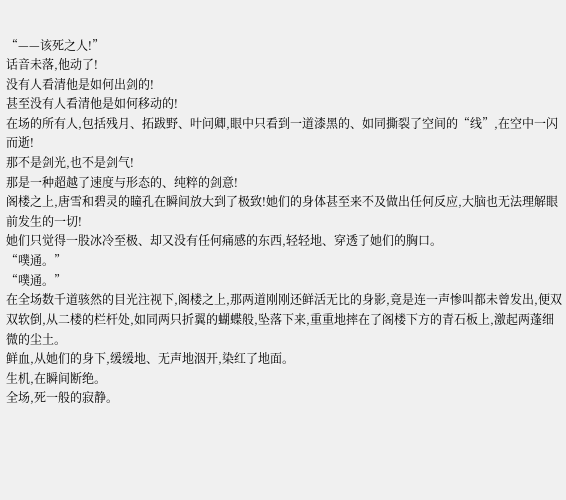“——该死之人!”
话音未落,他动了!
没有人看清他是如何出剑的!
甚至没有人看清他是如何移动的!
在场的所有人,包括残月、拓跋野、叶问卿,眼中只看到一道漆黑的、如同撕裂了空间的“线”,在空中一闪而逝!
那不是剑光,也不是剑气!
那是一种超越了速度与形态的、纯粹的剑意!
阁楼之上,唐雪和碧灵的瞳孔在瞬间放大到了极致!她们的身体甚至来不及做出任何反应,大脑也无法理解眼前发生的一切!
她们只觉得一股冰冷至极、却又没有任何痛感的东西,轻轻地、穿透了她们的胸口。
“噗通。”
“噗通。”
在全场数千道骇然的目光注视下,阁楼之上,那两道刚刚还鲜活无比的身影,竟是连一声惨叫都未曾发出,便双双软倒,从二楼的栏杆处,如同两只折翼的蝴蝶般,坠落下来,重重地摔在了阁楼下方的青石板上,激起两蓬细微的尘土。
鲜血,从她们的身下,缓缓地、无声地洇开,染红了地面。
生机,在瞬间断绝。
全场,死一般的寂静。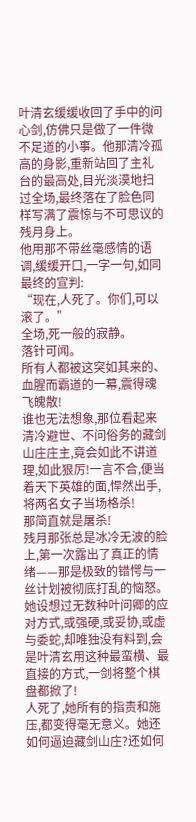叶清玄缓缓收回了手中的问心剑,仿佛只是做了一件微不足道的小事。他那清冷孤高的身影,重新站回了主礼台的最高处,目光淡漠地扫过全场,最终落在了脸色同样写满了震惊与不可思议的残月身上。
他用那不带丝毫感情的语调,缓缓开口,一字一句,如同最终的宣判:
“现在,人死了。你们,可以滚了。”
全场,死一般的寂静。
落针可闻。
所有人都被这突如其来的、血腥而霸道的一幕,震得魂飞魄散!
谁也无法想象,那位看起来清冷避世、不问俗务的藏剑山庄庄主,竟会如此不讲道理,如此狠厉!一言不合,便当着天下英雄的面,悍然出手,将两名女子当场格杀!
那简直就是屠杀!
残月那张总是冰冷无波的脸上,第一次露出了真正的情绪——那是极致的错愕与一丝计划被彻底打乱的恼怒。她设想过无数种叶问卿的应对方式,或强硬,或妥协,或虚与委蛇,却唯独没有料到,会是叶清玄用这种最蛮横、最直接的方式,一剑将整个棋盘都掀了!
人死了,她所有的指责和施压,都变得毫无意义。她还如何逼迫藏剑山庄?还如何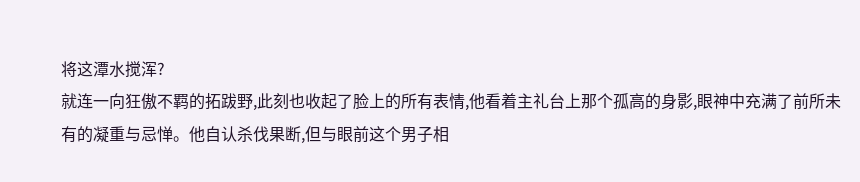将这潭水搅浑?
就连一向狂傲不羁的拓跋野,此刻也收起了脸上的所有表情,他看着主礼台上那个孤高的身影,眼神中充满了前所未有的凝重与忌惮。他自认杀伐果断,但与眼前这个男子相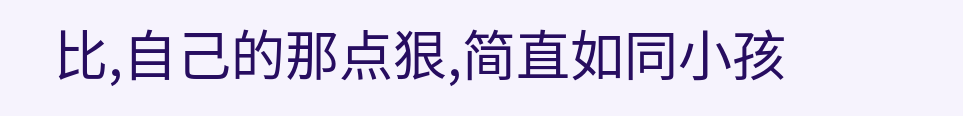比,自己的那点狠,简直如同小孩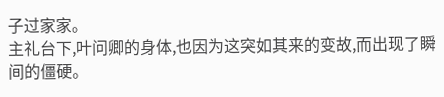子过家家。
主礼台下,叶问卿的身体,也因为这突如其来的变故,而出现了瞬间的僵硬。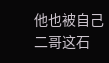他也被自己二哥这石